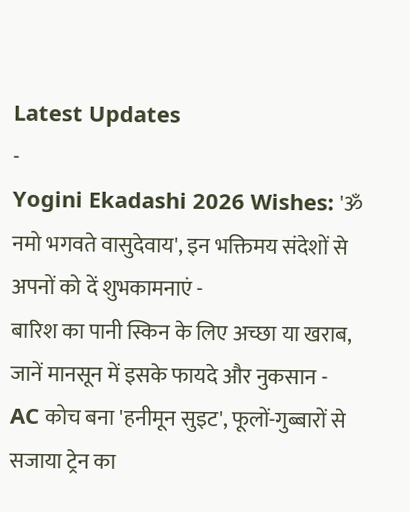Latest Updates
-
Yogini Ekadashi 2026 Wishes: 'ॐ नमो भगवते वासुदेवाय', इन भक्तिमय संदेशों से अपनों को दें शुभकामनाएं -
बारिश का पानी स्किन के लिए अच्छा या खराब, जानें मानसून में इसके फायदे और नुकसान -
AC कोच बना 'हनीमून सुइट', फूलों-गुब्बारों से सजाया ट्रेन का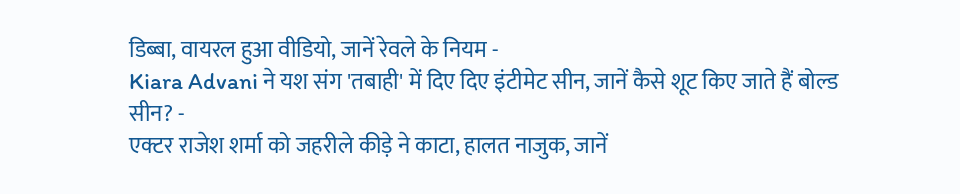डिब्बा, वायरल हुआ वीडियो, जानें रेवले के नियम -
Kiara Advani ने यश संग 'तबाही' में दिए दिए इंटीमेट सीन, जानें कैसे शूट किए जाते हैं बोल्ड सीन? -
एक्टर राजेश शर्मा को जहरीले कीड़े ने काटा, हालत नाजुक, जानें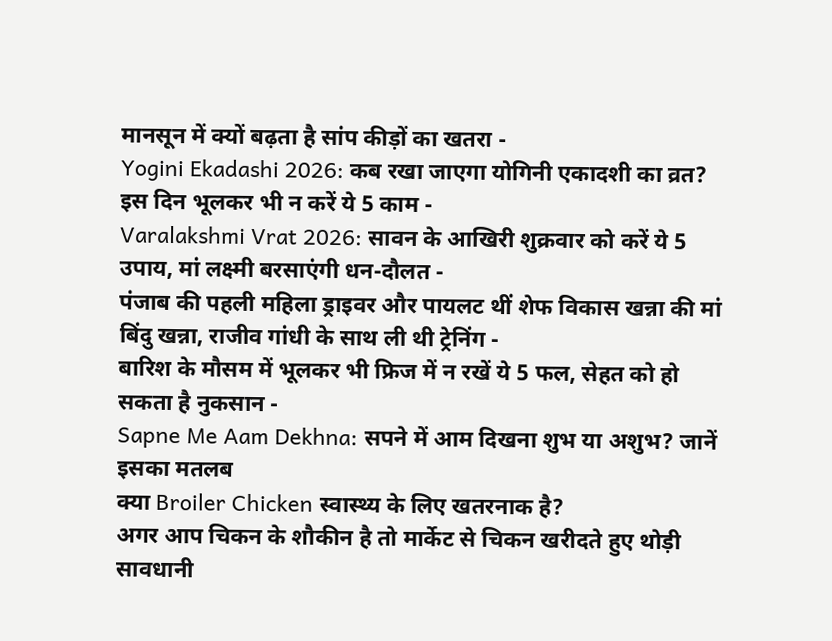मानसून में क्यों बढ़ता है सांप कीड़ों का खतरा -
Yogini Ekadashi 2026: कब रखा जाएगा योगिनी एकादशी का व्रत? इस दिन भूलकर भी न करें ये 5 काम -
Varalakshmi Vrat 2026: सावन के आखिरी शुक्रवार को करें ये 5 उपाय, मां लक्ष्मी बरसाएंगी धन-दौलत -
पंजाब की पहली महिला ड्राइवर और पायलट थीं शेफ विकास खन्ना की मां बिंदु खन्ना, राजीव गांधी के साथ ली थी ट्रेनिंग -
बारिश के मौसम में भूलकर भी फ्रिज में न रखें ये 5 फल, सेहत को हो सकता है नुकसान -
Sapne Me Aam Dekhna: सपने में आम दिखना शुभ या अशुभ? जानें इसका मतलब
क्या Broiler Chicken स्वास्थ्य के लिए खतरनाक है?
अगर आप चिकन के शौकीन है तो मार्केट से चिकन खरीदते हुए थोड़ी सावधानी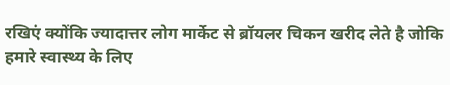रखिएं क्योंकि ज्यादात्तर लोग मार्केट से ब्रॉयलर चिकन खरीद लेते है जोकि हमारे स्वास्थ्य के लिए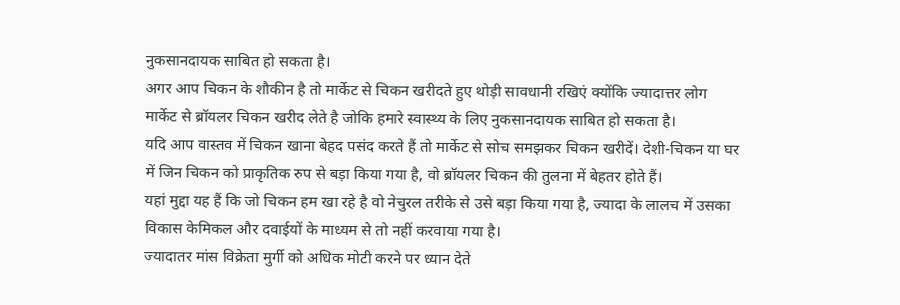नुकसानदायक साबित हो सकता है।
अगर आप चिकन के शौकीन है तो मार्केट से चिकन खरीदते हुए थोड़ी सावधानी रखिएं क्योंकि ज्यादात्तर लोग मार्केट से ब्रॉयलर चिकन खरीद लेते है जोकि हमारे स्वास्थ्य के लिए नुकसानदायक साबित हो सकता है।
यदि आप वास्तव में चिकन खाना बेहद पसंद करते हैं तो मार्केट से सोच समझकर चिकन खरीदें। देशी-चिकन या घर में जिन चिकन को प्राकृतिक रुप से बड़ा किया गया है, वो ब्रॉयलर चिकन की तुलना में बेहतर होते हैं।
यहां मुद्दा यह हैं कि जो चिकन हम खा रहे है वो नेचुरल तरीके से उसे बड़ा किया गया है, ज्यादा के लालच में उसका विकास केमिकल और दवाईयों के माध्यम से तो नहीं करवाया गया है।
ज्यादातर मांस विक्रेता मुर्गी को अधिक मोटी करने पर ध्यान देते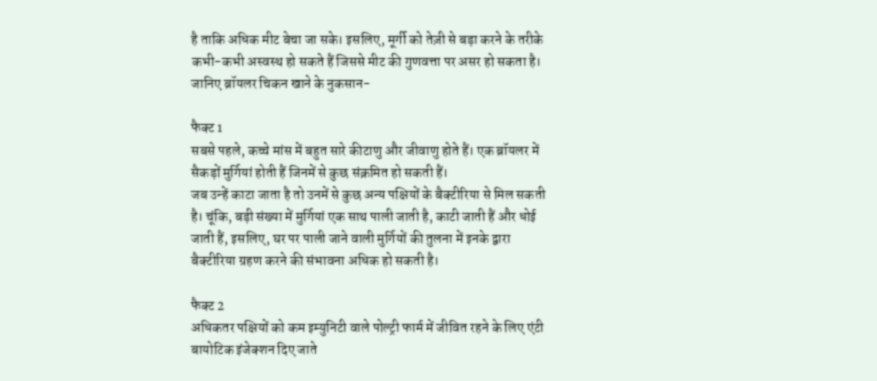है ताकि अधिक मीट बेचा जा सके। इसलिए, मूर्गी को तेज़ी से बड़ा करने के तरीके कभी-कभी अस्वस्थ हो सकते हैं जिससे मीट की गुणवत्ता पर असर हो सकता है। जानिए ब्रॉयलर चिकन खाने के नुकसान-

फैक्ट 1
सबसे पहले, कच्चे मांस में बहुत सारे कीटाणु और जीवाणु होते हैं। एक ब्रॉयलर में सैकड़ों मुर्गियां होती हैं जिनमें से कुछ संक्रमित हो सकती हैं।
जब उन्हें काटा जाता है तो उनमें से कुछ अन्य पक्षियों के बैक्टीरिया से मिल सकती है। चूंकि, बड़ी संख्या में मुर्गियां एक साथ पाली जाती है, काटी जाती हैं और धोई जाती हैं, इसलिए, घर पर पाली जाने वाली मुर्गियों की तुलना में इनके द्वारा बैक्टीरिया ग्रहण करने की संभावना अधिक हो सकती है।

फैक्ट 2
अधिकतर पक्षियों को कम इम्युनिटी वाले पोल्ट्री फार्म में जीवित रहने के लिए एंटी बायोटिक इंजेक्शन दिए जाते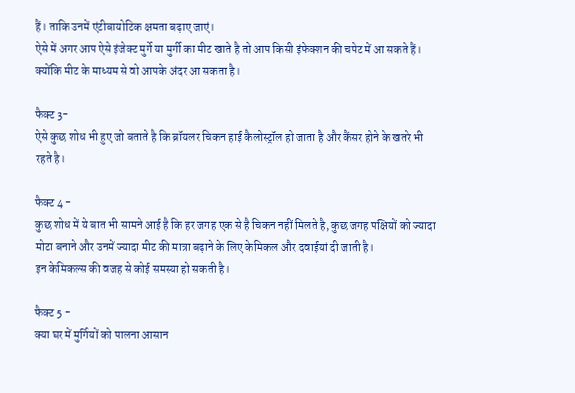हैं। ताकि उनमें एंटीबायोटिक क्षमता बढ़ाए जाएं।
ऐसे में अगर आप ऐसे इंजेक्ट मुर्गे या मुर्गी का मीट खाते है तो आप किसी इंफेक्शन की चपेट में आ सकते हैं। क्योंकि मीट के माध्यम से वो आपके अंदर आ सकता है।

फैक्ट 3-
ऐसे कुछ शोध भी हुए जो बताते है कि ब्रॉयलर चिकन हाई कैलोस्ट्रॉल हो जाता है और कैंसर होने के खतरे भी रहते है।

फैक्ट 4 -
कुछ शोध में ये बात भी सामने आई है कि हर जगह एक से है चिकन नहीं मिलते है, कुछ जगह पक्षियों को ज्यादा मोटा बनाने और उनमें ज्यादा मीट की मात्रा बढ़ाने के लिए केमिकल और दवाईयां दी जाती है।
इन केमिकल्स की वजह से कोई समस्या हो सकती है।

फैक्ट 5 -
क्या घर में मुर्गियों को पालना आसान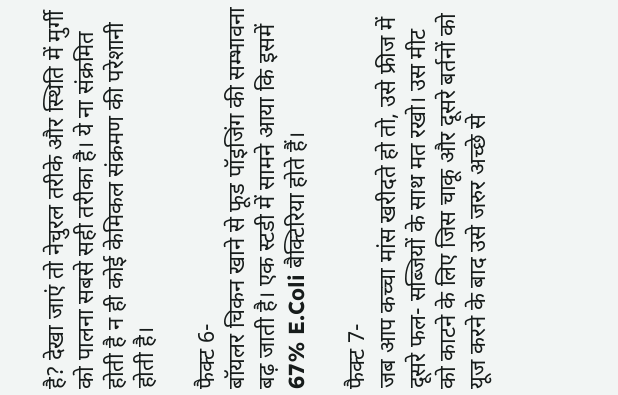है? देखा जाएं तो नेचुरल तरीके और स्थिति में मुर्गी को पालना सबसे सही तरीका है। ये ना संक्रमित होती है न ही कोई केमिकल संक्रमण की परेशानी होती है।

फैक्ट 6-
बॉयलर चिकन खाने से फूड पॉइजिंग की सम्भावना बढ़ जाती है। एक स्टडी में सामने आया कि इसमें 67% E.Coli बैक्टिरिया होते हैं।

फैक्ट 7-
जब आप कच्चा मांस खरीदते हो तो, उसे फ्रीज में दूसरे फल- सब्जियों के साथ मत रखो। उस मीट को काटने के लिए जिस चाकू और दूसरे बर्तनों को यूज करने के बाद उसे जरुर अच्छे से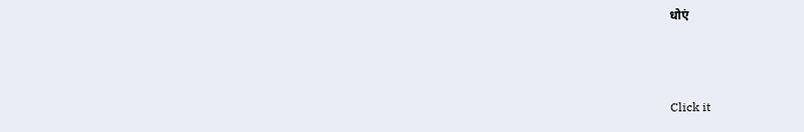धोएं



Click it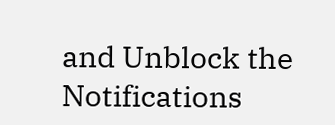and Unblock the Notifications